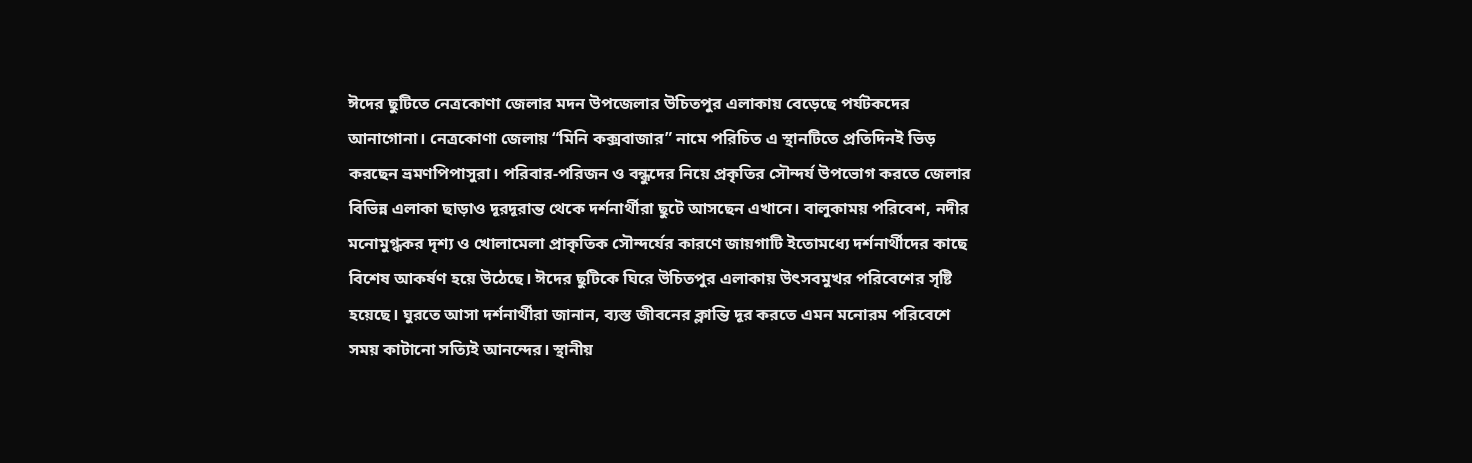ঈদের ছুটিতে নেত্রকোণা জেলার মদন উপজেলার উচিতপুর এলাকায় বেড়েছে পর্যটকদের আনাগোনা। নেত্রকোণা জেলায় “মিনি কক্সবাজার” নামে পরিচিত এ স্থানটিতে প্রতিদিনই ভিড় করছেন ভ্রমণপিপাসুরা। পরিবার-পরিজন ও বন্ধুদের নিয়ে প্রকৃতির সৌন্দর্য উপভোগ করতে জেলার বিভিন্ন এলাকা ছাড়াও দূরদূরান্ত থেকে দর্শনার্থীরা ছুটে আসছেন এখানে। বালুকাময় পরিবেশ, নদীর মনোমুগ্ধকর দৃশ্য ও খোলামেলা প্রাকৃতিক সৌন্দর্যের কারণে জায়গাটি ইতোমধ্যে দর্শনার্থীদের কাছে বিশেষ আকর্ষণ হয়ে উঠেছে। ঈদের ছুটিকে ঘিরে উচিতপুর এলাকায় উৎসবমুখর পরিবেশের সৃষ্টি হয়েছে। ঘুরতে আসা দর্শনার্থীরা জানান, ব্যস্ত জীবনের ক্লান্তি দূর করতে এমন মনোরম পরিবেশে সময় কাটানো সত্যিই আনন্দের। স্থানীয়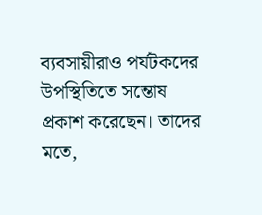ব্যবসায়ীরাও পর্যটকদের উপস্থিতিতে সন্তোষ প্রকাশ করেছেন। তাদের মতে,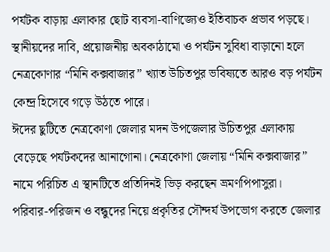পর্যটক বাড়ায় এলাকার ছোট ব্যবসা-বাণিজ্যেও ইতিবাচক প্রভাব পড়ছে। স্থানীয়দের দাবি, প্রয়োজনীয় অবকাঠামো ও পর্যটন সুবিধা বাড়ানো হলে নেত্রকোণার “মিনি কক্সবাজার” খ্যাত উচিতপুর ভবিষ্যতে আরও বড় পর্যটন কেন্দ্র হিসেবে গড়ে উঠতে পারে।
ঈদের ছুটিতে নেত্রকোণা জেলার মদন উপজেলার উচিতপুর এলাকায় বেড়েছে পর্যটকদের আনাগোনা। নেত্রকোণা জেলায় “মিনি কক্সবাজার” নামে পরিচিত এ স্থানটিতে প্রতিদিনই ভিড় করছেন ভ্রমণপিপাসুরা।
পরিবার-পরিজন ও বন্ধুদের নিয়ে প্রকৃতির সৌন্দর্য উপভোগ করতে জেলার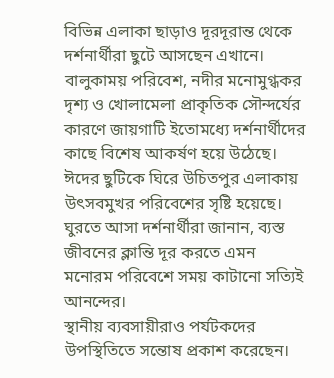বিভিন্ন এলাকা ছাড়াও দূরদূরান্ত থেকে দর্শনার্থীরা ছুটে আসছেন এখানে। বালুকাময় পরিবেশ, নদীর মনোমুগ্ধকর দৃশ্য ও খোলামেলা প্রাকৃতিক সৌন্দর্যের কারণে জায়গাটি ইতোমধ্যে দর্শনার্থীদের কাছে বিশেষ আকর্ষণ হয়ে উঠেছে।
ঈদের ছুটিকে ঘিরে উচিতপুর এলাকায় উৎসবমুখর পরিবেশের সৃষ্টি হয়েছে। ঘুরতে আসা দর্শনার্থীরা জানান, ব্যস্ত জীবনের ক্লান্তি দূর করতে এমন মনোরম পরিবেশে সময় কাটানো সত্যিই আনন্দের।
স্থানীয় ব্যবসায়ীরাও পর্যটকদের উপস্থিতিতে সন্তোষ প্রকাশ করেছেন।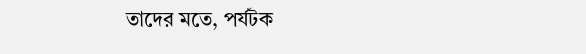তাদের মতে, পর্যটক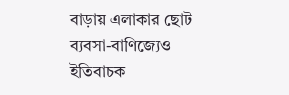বাড়ায় এলাকার ছোট ব্যবসা-বাণিজ্যেও ইতিবাচক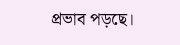প্রভাব পড়ছে।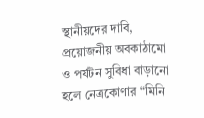স্থানীয়দের দাবি, প্রয়োজনীয় অবকাঠামো ও পর্যটন সুবিধা বাড়ানো হলে নেত্রকোণার “মিনি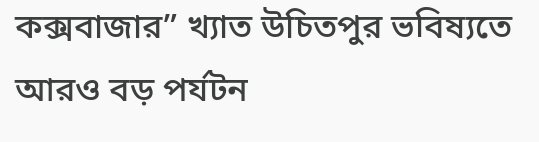কক্সবাজার” খ্যাত উচিতপুর ভবিষ্যতে আরও বড় পর্যটন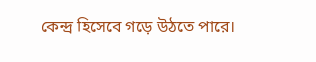কেন্দ্র হিসেবে গড়ে উঠতে পারে।